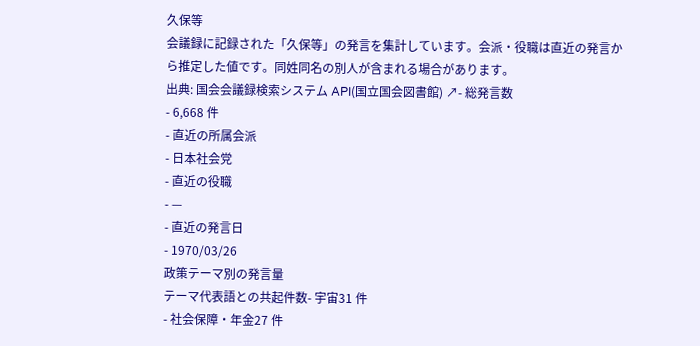久保等
会議録に記録された「久保等」の発言を集計しています。会派・役職は直近の発言から推定した値です。同姓同名の別人が含まれる場合があります。
出典: 国会会議録検索システム API(国立国会図書館) ↗- 総発言数
- 6,668 件
- 直近の所属会派
- 日本社会党
- 直近の役職
- —
- 直近の発言日
- 1970/03/26
政策テーマ別の発言量
テーマ代表語との共起件数- 宇宙31 件
- 社会保障・年金27 件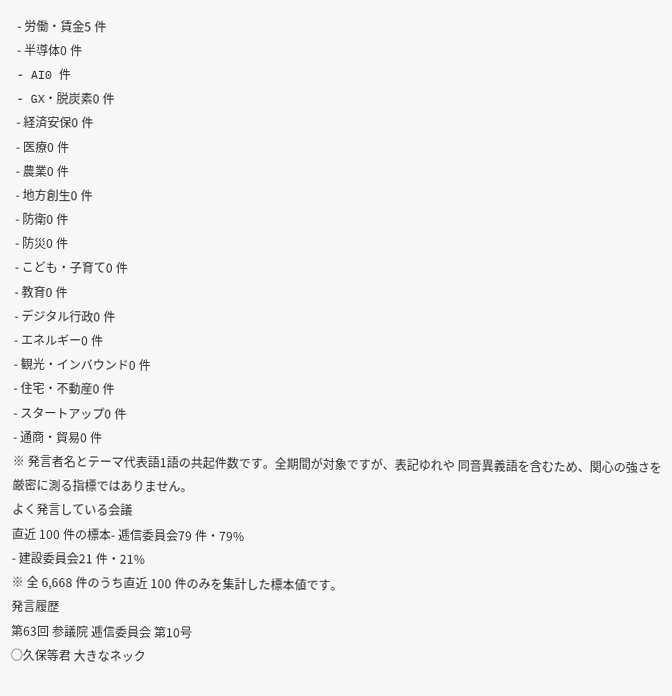- 労働・賃金5 件
- 半導体0 件
- AI0 件
- GX・脱炭素0 件
- 経済安保0 件
- 医療0 件
- 農業0 件
- 地方創生0 件
- 防衛0 件
- 防災0 件
- こども・子育て0 件
- 教育0 件
- デジタル行政0 件
- エネルギー0 件
- 観光・インバウンド0 件
- 住宅・不動産0 件
- スタートアップ0 件
- 通商・貿易0 件
※ 発言者名とテーマ代表語1語の共起件数です。全期間が対象ですが、表記ゆれや 同音異義語を含むため、関心の強さを厳密に測る指標ではありません。
よく発言している会議
直近 100 件の標本- 逓信委員会79 件・79%
- 建設委員会21 件・21%
※ 全 6,668 件のうち直近 100 件のみを集計した標本値です。
発言履歴
第63回 参議院 逓信委員会 第10号
○久保等君 大きなネック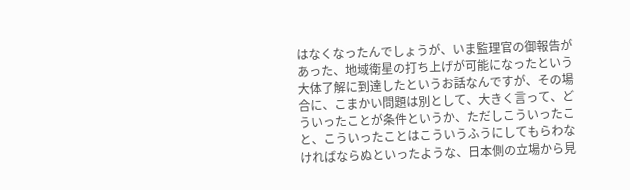はなくなったんでしょうが、いま監理官の御報告があった、地域衛星の打ち上げが可能になったという大体了解に到達したというお話なんですが、その場合に、こまかい問題は別として、大きく言って、どういったことが条件というか、ただしこういったこと、こういったことはこういうふうにしてもらわなければならぬといったような、日本側の立場から見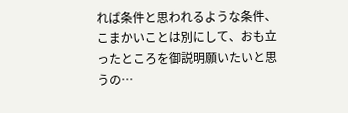れば条件と思われるような条件、こまかいことは別にして、おも立ったところを御説明願いたいと思うの…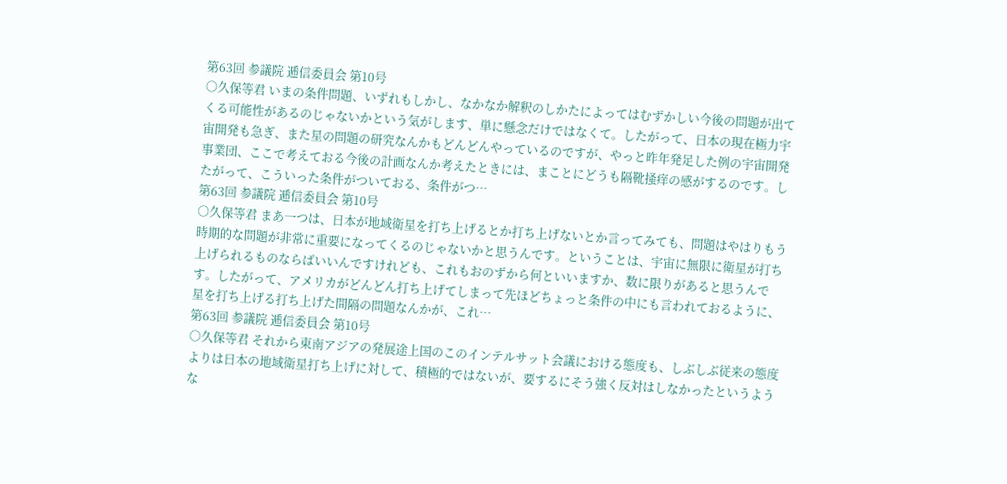第63回 参議院 逓信委員会 第10号
○久保等君 いまの条件問題、いずれもしかし、なかなか解釈のしかたによってはむずかしい今後の問題が出てくる可能性があるのじゃないかという気がします、単に懸念だけではなくて。したがって、日本の現在極力宇宙開発も急ぎ、また星の問題の研究なんかもどんどんやっているのですが、やっと昨年発足した例の宇宙開発事業団、ここで考えておる今後の計画なんか考えたときには、まことにどうも隔靴掻痒の感がするのです。したがって、こういった条件がついておる、条件がつ…
第63回 参議院 逓信委員会 第10号
○久保等君 まあ一つは、日本が地域衛星を打ち上げるとか打ち上げないとか言ってみても、問題はやはりもう時期的な問題が非常に重要になってくるのじゃないかと思うんです。ということは、宇宙に無限に衛星が打ち上げられるものならばいいんですけれども、これもおのずから何といいますか、数に限りがあると思うんです。したがって、アメリカがどんどん打ち上げてしまって先ほどちょっと条件の中にも言われておるように、星を打ち上げる打ち上げた間隔の問題なんかが、これ…
第63回 参議院 逓信委員会 第10号
○久保等君 それから東南アジアの発展途上国のこのインテルサット会議における態度も、しぶしぶ従来の態度よりは日本の地域衛星打ち上げに対して、積極的ではないが、要するにそう強く反対はしなかったというような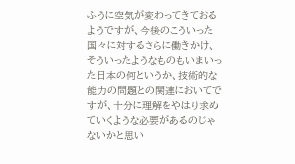ふうに空気が変わってきておるようですが、今後のこういった国々に対するさらに働きかけ、そういったようなものもいまいった日本の何というか、技術的な能力の問題との関連においてですが、十分に理解をやはり求めていくような必要があるのじゃないかと思い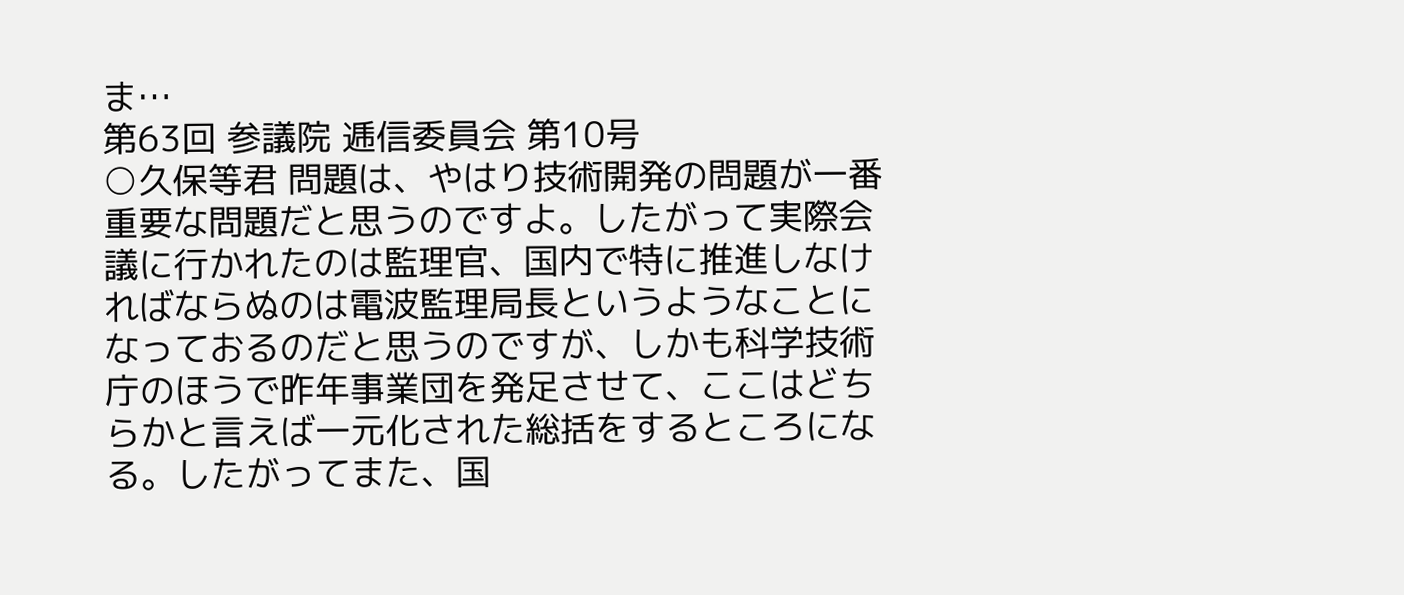ま…
第63回 参議院 逓信委員会 第10号
○久保等君 問題は、やはり技術開発の問題が一番重要な問題だと思うのですよ。したがって実際会議に行かれたのは監理官、国内で特に推進しなければならぬのは電波監理局長というようなことになっておるのだと思うのですが、しかも科学技術庁のほうで昨年事業団を発足させて、ここはどちらかと言えば一元化された総括をするところになる。したがってまた、国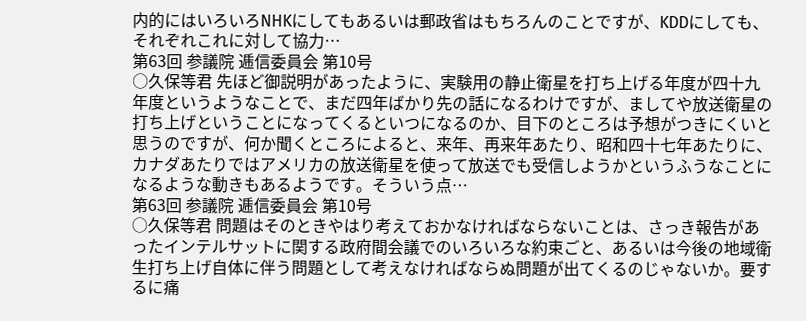内的にはいろいろNHKにしてもあるいは郵政省はもちろんのことですが、KDDにしても、それぞれこれに対して協力…
第63回 参議院 逓信委員会 第10号
○久保等君 先ほど御説明があったように、実験用の静止衛星を打ち上げる年度が四十九年度というようなことで、まだ四年ばかり先の話になるわけですが、ましてや放送衛星の打ち上げということになってくるといつになるのか、目下のところは予想がつきにくいと思うのですが、何か聞くところによると、来年、再来年あたり、昭和四十七年あたりに、カナダあたりではアメリカの放送衛星を使って放送でも受信しようかというふうなことになるような動きもあるようです。そういう点…
第63回 参議院 逓信委員会 第10号
○久保等君 問題はそのときやはり考えておかなければならないことは、さっき報告があったインテルサットに関する政府間会議でのいろいろな約束ごと、あるいは今後の地域衛生打ち上げ自体に伴う問題として考えなければならぬ問題が出てくるのじゃないか。要するに痛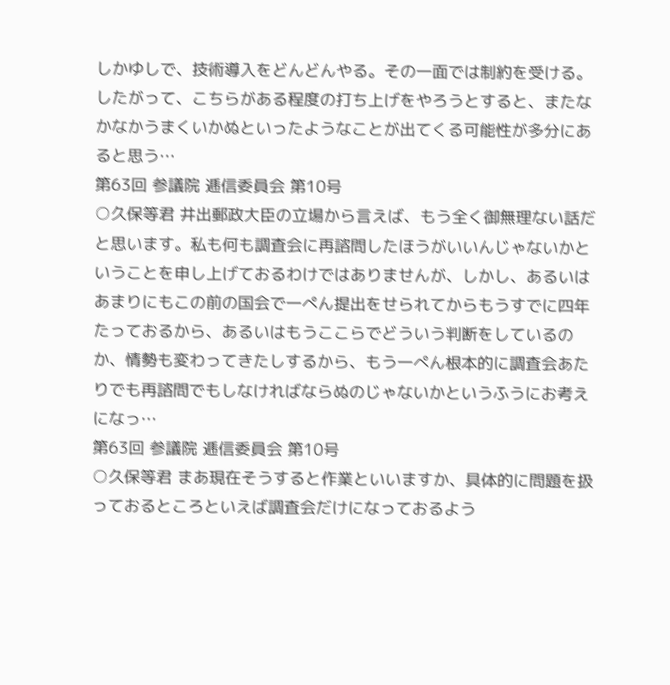しかゆしで、技術導入をどんどんやる。その一面では制約を受ける。したがって、こちらがある程度の打ち上げをやろうとすると、またなかなかうまくいかぬといったようなことが出てくる可能性が多分にあると思う…
第63回 参議院 逓信委員会 第10号
○久保等君 井出郵政大臣の立場から言えば、もう全く御無理ない話だと思います。私も何も調査会に再諮問したほうがいいんじゃないかということを申し上げておるわけではありませんが、しかし、あるいはあまりにもこの前の国会で一ぺん提出をせられてからもうすでに四年たっておるから、あるいはもうここらでどういう判断をしているのか、情勢も変わってきたしするから、もう一ぺん根本的に調査会あたりでも再諮問でもしなければならぬのじゃないかというふうにお考えになっ…
第63回 参議院 逓信委員会 第10号
○久保等君 まあ現在そうすると作業といいますか、具体的に問題を扱っておるところといえば調査会だけになっておるよう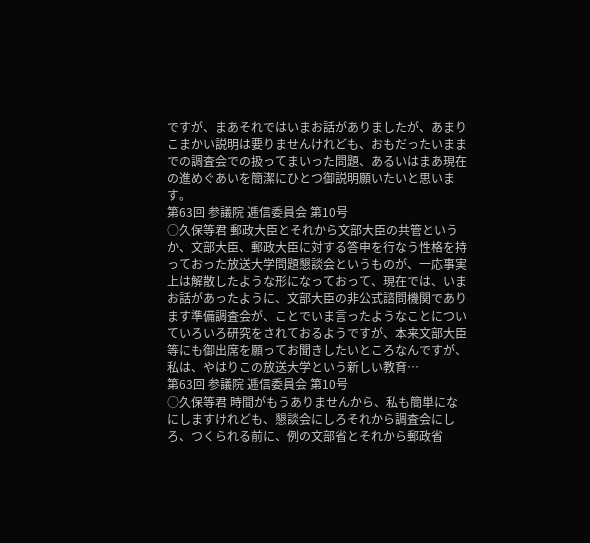ですが、まあそれではいまお話がありましたが、あまりこまかい説明は要りませんけれども、おもだったいままでの調査会での扱ってまいった問題、あるいはまあ現在の進めぐあいを簡潔にひとつ御説明願いたいと思います。
第63回 参議院 逓信委員会 第10号
○久保等君 郵政大臣とそれから文部大臣の共管というか、文部大臣、郵政大臣に対する答申を行なう性格を持っておった放送大学問題懇談会というものが、一応事実上は解散したような形になっておって、現在では、いまお話があったように、文部大臣の非公式諮問機関であります準備調査会が、ことでいま言ったようなことについていろいろ研究をされておるようですが、本来文部大臣等にも御出席を願ってお聞きしたいところなんですが、私は、やはりこの放送大学という新しい教育…
第63回 参議院 逓信委員会 第10号
○久保等君 時間がもうありませんから、私も簡単になにしますけれども、懇談会にしろそれから調査会にしろ、つくられる前に、例の文部省とそれから郵政省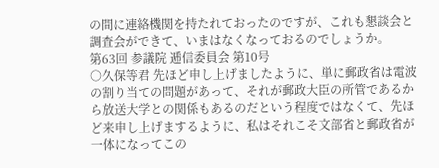の間に連絡機関を持たれておったのですが、これも懇談会と調査会ができて、いまはなくなっておるのでしょうか。
第63回 参議院 逓信委員会 第10号
○久保等君 先ほど申し上げましたように、単に郵政省は電波の割り当ての問題があって、それが郵政大臣の所管であるから放送大学との関係もあるのだという程度ではなくて、先ほど来申し上げまするように、私はそれこそ文部省と郵政省が一体になってこの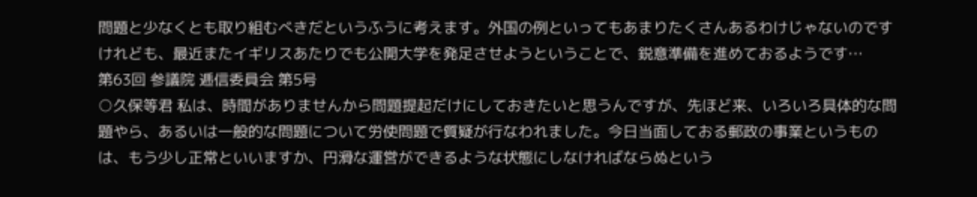問題と少なくとも取り組むべきだというふうに考えます。外国の例といってもあまりたくさんあるわけじゃないのですけれども、最近またイギリスあたりでも公開大学を発足させようということで、鋭意準備を進めておるようです…
第63回 参議院 逓信委員会 第5号
○久保等君 私は、時間がありませんから問題提起だけにしておきたいと思うんですが、先ほど来、いろいろ具体的な問題やら、あるいは一般的な問題について労使問題で質疑が行なわれました。今日当面しておる郵政の事業というものは、もう少し正常といいますか、円滑な運営ができるような状態にしなければならぬという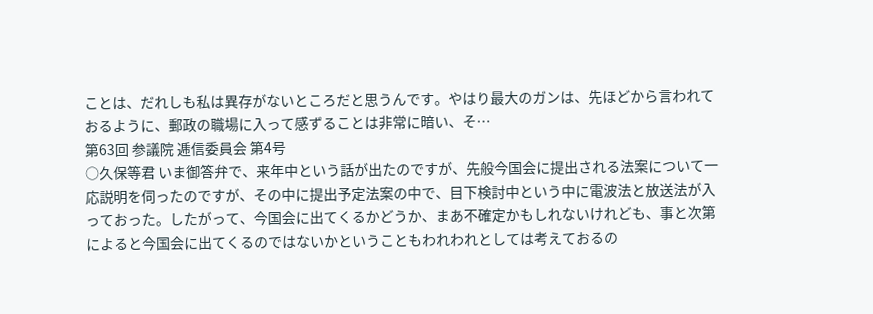ことは、だれしも私は異存がないところだと思うんです。やはり最大のガンは、先ほどから言われておるように、郵政の職場に入って感ずることは非常に暗い、そ…
第63回 参議院 逓信委員会 第4号
○久保等君 いま御答弁で、来年中という話が出たのですが、先般今国会に提出される法案について一応説明を伺ったのですが、その中に提出予定法案の中で、目下検討中という中に電波法と放送法が入っておった。したがって、今国会に出てくるかどうか、まあ不確定かもしれないけれども、事と次第によると今国会に出てくるのではないかということもわれわれとしては考えておるの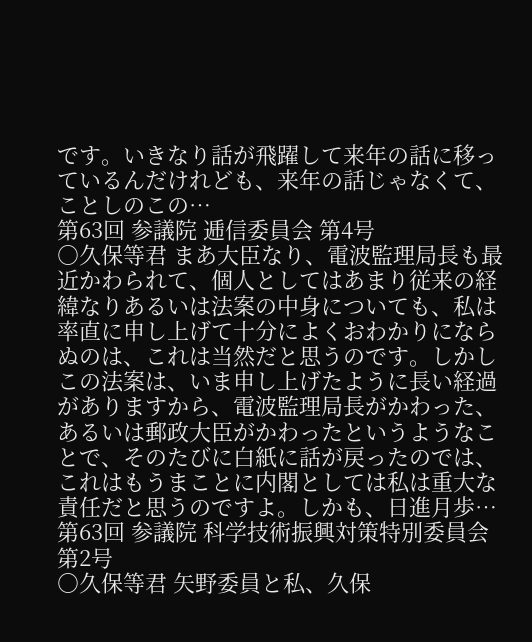です。いきなり話が飛躍して来年の話に移っているんだけれども、来年の話じゃなくて、ことしのこの…
第63回 参議院 逓信委員会 第4号
○久保等君 まあ大臣なり、電波監理局長も最近かわられて、個人としてはあまり従来の経緯なりあるいは法案の中身についても、私は率直に申し上げて十分によくおわかりにならぬのは、これは当然だと思うのです。しかしこの法案は、いま申し上げたように長い経過がありますから、電波監理局長がかわった、あるいは郵政大臣がかわったというようなことで、そのたびに白紙に話が戻ったのでは、これはもうまことに内閣としては私は重大な責任だと思うのですよ。しかも、日進月歩…
第63回 参議院 科学技術振興対策特別委員会 第2号
○久保等君 矢野委員と私、久保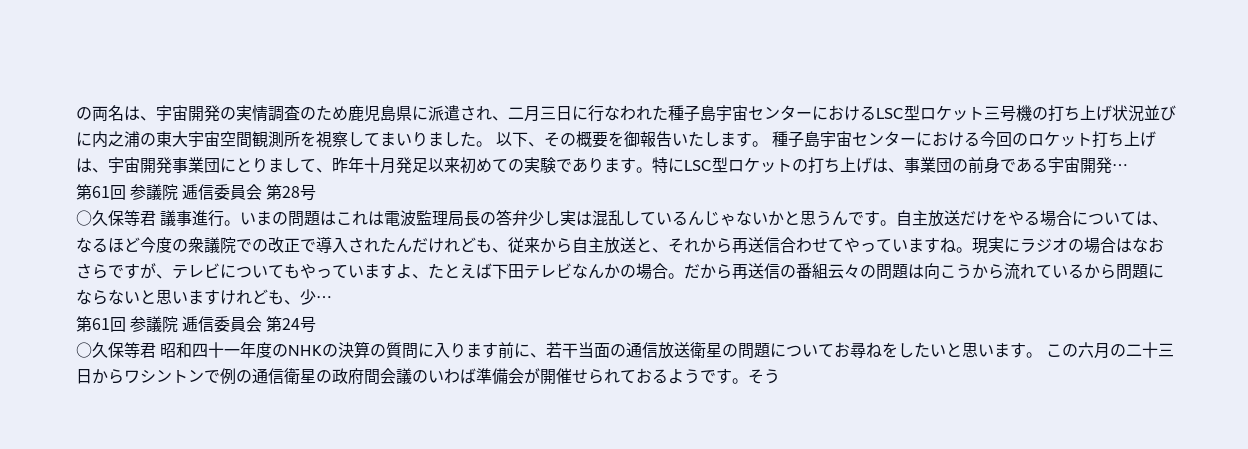の両名は、宇宙開発の実情調査のため鹿児島県に派遣され、二月三日に行なわれた種子島宇宙センターにおけるLSC型ロケット三号機の打ち上げ状況並びに内之浦の東大宇宙空間観測所を視察してまいりました。 以下、その概要を御報告いたします。 種子島宇宙センターにおける今回のロケット打ち上げは、宇宙開発事業団にとりまして、昨年十月発足以来初めての実験であります。特にLSC型ロケットの打ち上げは、事業団の前身である宇宙開発…
第61回 参議院 逓信委員会 第28号
○久保等君 議事進行。いまの問題はこれは電波監理局長の答弁少し実は混乱しているんじゃないかと思うんです。自主放送だけをやる場合については、なるほど今度の衆議院での改正で導入されたんだけれども、従来から自主放送と、それから再送信合わせてやっていますね。現実にラジオの場合はなおさらですが、テレビについてもやっていますよ、たとえば下田テレビなんかの場合。だから再送信の番組云々の問題は向こうから流れているから問題にならないと思いますけれども、少…
第61回 参議院 逓信委員会 第24号
○久保等君 昭和四十一年度のNHKの決算の質問に入ります前に、若干当面の通信放送衛星の問題についてお尋ねをしたいと思います。 この六月の二十三日からワシントンで例の通信衛星の政府間会議のいわば準備会が開催せられておるようです。そう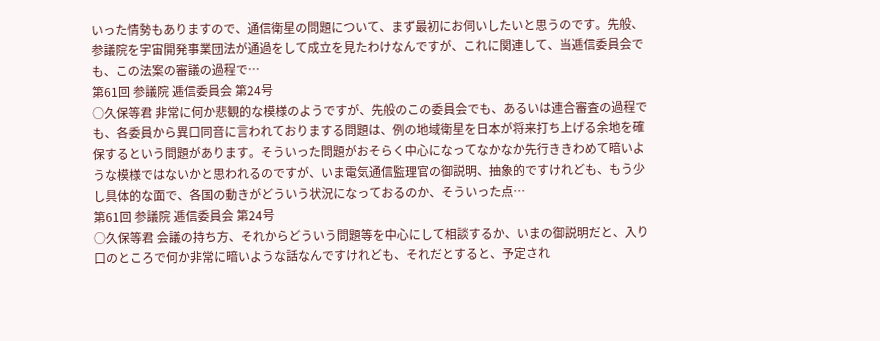いった情勢もありますので、通信衛星の問題について、まず最初にお伺いしたいと思うのです。先般、参議院を宇宙開発事業団法が通過をして成立を見たわけなんですが、これに関連して、当逓信委員会でも、この法案の審議の過程で…
第61回 参議院 逓信委員会 第24号
○久保等君 非常に何か悲観的な模様のようですが、先般のこの委員会でも、あるいは連合審査の過程でも、各委員から異口同音に言われておりまする問題は、例の地域衛星を日本が将来打ち上げる余地を確保するという問題があります。そういった問題がおそらく中心になってなかなか先行ききわめて暗いような模様ではないかと思われるのですが、いま電気通信監理官の御説明、抽象的ですけれども、もう少し具体的な面で、各国の動きがどういう状況になっておるのか、そういった点…
第61回 参議院 逓信委員会 第24号
○久保等君 会議の持ち方、それからどういう問題等を中心にして相談するか、いまの御説明だと、入り口のところで何か非常に暗いような話なんですけれども、それだとすると、予定され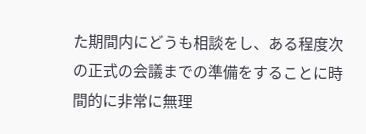た期間内にどうも相談をし、ある程度次の正式の会議までの準備をすることに時間的に非常に無理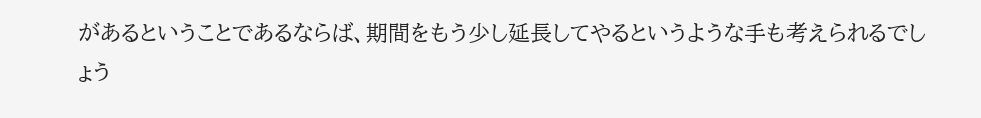があるということであるならば、期間をもう少し延長してやるというような手も考えられるでしょう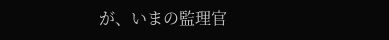が、いまの監理官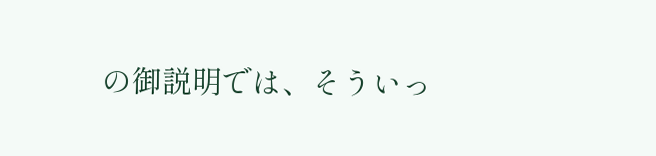の御説明では、そういっ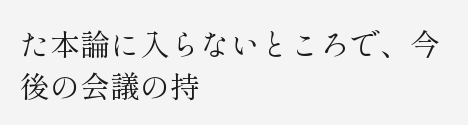た本論に入らないところで、今後の会議の持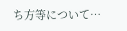ち方等について…